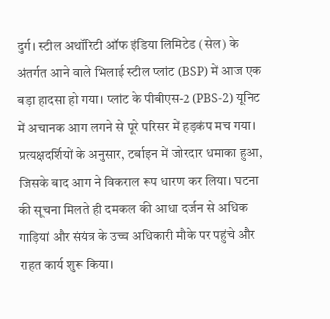दुर्ग। स्टील अथॉरिटी ऑफ इंडिया लिमिटेड (सेल) के अंतर्गत आने वाले भिलाई स्टील प्लांट (BSP) में आज एक बड़ा हादसा हो गया। प्लांट के पीबीएस-2 (PBS-2) यूनिट में अचानक आग लगने से पूरे परिसर में हड़कंप मच गया। प्रत्यक्षदर्शियों के अनुसार, टर्बाइन में जोरदार धमाका हुआ, जिसके बाद आग ने विकराल रूप धारण कर लिया। घटना की सूचना मिलते ही दमकल की आधा दर्जन से अधिक गाड़ियां और संयंत्र के उच्च अधिकारी मौके पर पहुंचे और राहत कार्य शुरू किया।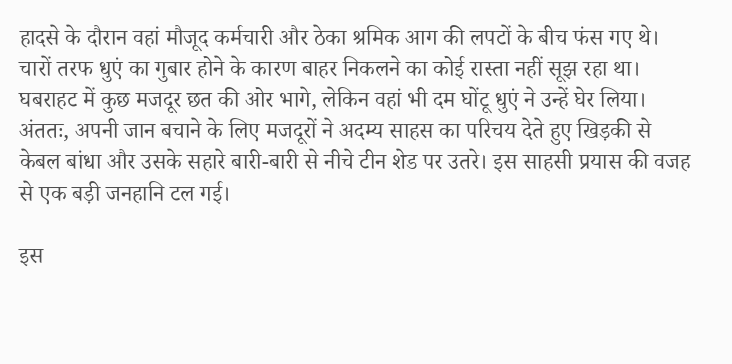हादसे के दौरान वहां मौजूद कर्मचारी और ठेका श्रमिक आग की लपटों के बीच फंस गए थे। चारों तरफ धुएं का गुबार होने के कारण बाहर निकलने का कोई रास्ता नहीं सूझ रहा था। घबराहट में कुछ मजदूर छत की ओर भागे, लेकिन वहां भी दम घोंटू धुएं ने उन्हें घेर लिया। अंततः, अपनी जान बचाने के लिए मजदूरों ने अदम्य साहस का परिचय देते हुए खिड़की से केबल बांधा और उसके सहारे बारी-बारी से नीचे टीन शेड पर उतरे। इस साहसी प्रयास की वजह से एक बड़ी जनहानि टल गई।

इस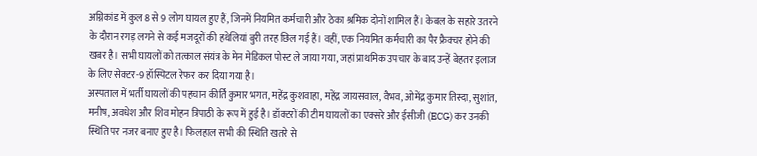अग्निकांड में कुल 8 से 9 लोग घायल हुए हैं, जिनमें नियमित कर्मचारी और ठेका श्रमिक दोनों शामिल हैं। केबल के सहारे उतरने के दौरान रगड़ लगने से कई मजदूरों की हथेलियां बुरी तरह छिल गई हैं। वहीं, एक नियमित कर्मचारी का पैर फ्रैक्चर होने की खबर है। सभी घायलों को तत्काल संयंत्र के मेन मेडिकल पोस्ट ले जाया गया, जहां प्राथमिक उपचार के बाद उन्हें बेहतर इलाज के लिए सेक्टर-9 हॉस्पिटल रेफर कर दिया गया है।
अस्पताल में भर्ती घायलों की पहचान कीर्ति कुमार भगत, महेंद्र कुशवाहा, महेंद्र जायसवाल, वैभव, ओमेंद्र कुमार तिस्दा, सुशांत, मनीष, अवधेश और शिव मोहन त्रिपाठी के रूप में हुई है। डॉक्टरों की टीम घायलों का एक्सरे और ईसीजी (ECG) कर उनकी स्थिति पर नजर बनाए हुए है। फिलहाल सभी की स्थिति खतरे से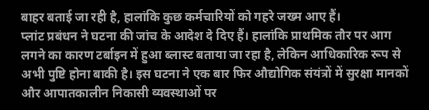बाहर बताई जा रही है, हालांकि कुछ कर्मचारियों को गहरे जख्म आए हैं।
प्लांट प्रबंधन ने घटना की जांच के आदेश दे दिए हैं। हालांकि प्राथमिक तौर पर आग लगने का कारण टर्बाइन में हुआ ब्लास्ट बताया जा रहा है, लेकिन आधिकारिक रूप से अभी पुष्टि होना बाकी है। इस घटना ने एक बार फिर औद्योगिक संयंत्रों में सुरक्षा मानकों और आपातकालीन निकासी व्यवस्थाओं पर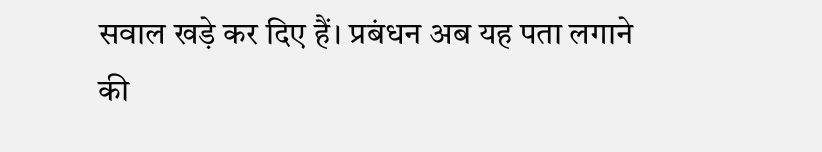सवाल खड़े कर दिए हैं। प्रबंधन अब यह पता लगाने की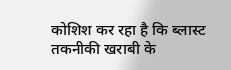कोशिश कर रहा है कि ब्लास्ट तकनीकी खराबी के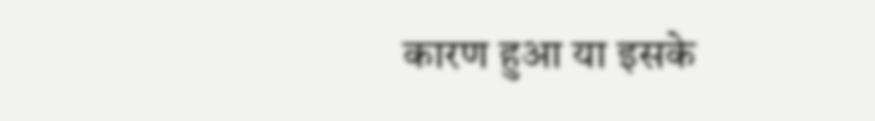कारण हुआ या इसके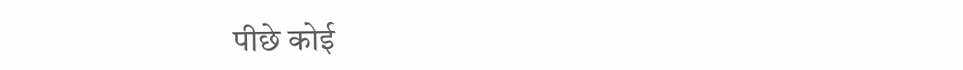पीछे कोई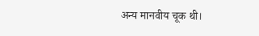अन्य मानवीय चूक थी।